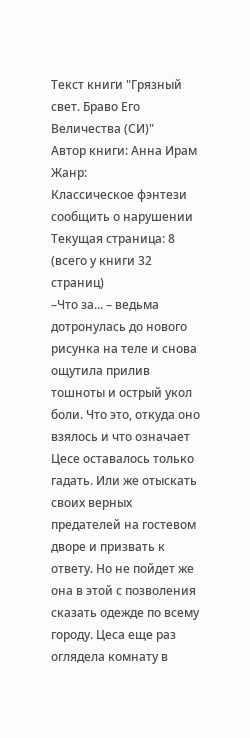Текст книги "Грязный свет. Браво Его Величества (СИ)"
Автор книги: Анна Ирам
Жанр:
Классическое фэнтези
сообщить о нарушении
Текущая страница: 8 (всего у книги 32 страниц)
–Что за... – ведьма дотронулась до нового рисунка на теле и снова ощутила прилив тошноты и острый укол боли. Что это, откуда оно взялось и что означает Цесе оставалось только гадать. Или же отыскать своих верных предателей на гостевом дворе и призвать к ответу. Но не пойдет же она в этой с позволения сказать одежде по всему городу. Цеса еще раз оглядела комнату в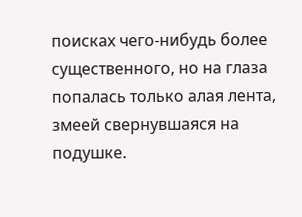поисках чего-нибудь более существенного, но на глаза попалась только алая лента, змеей свернувшаяся на подушке.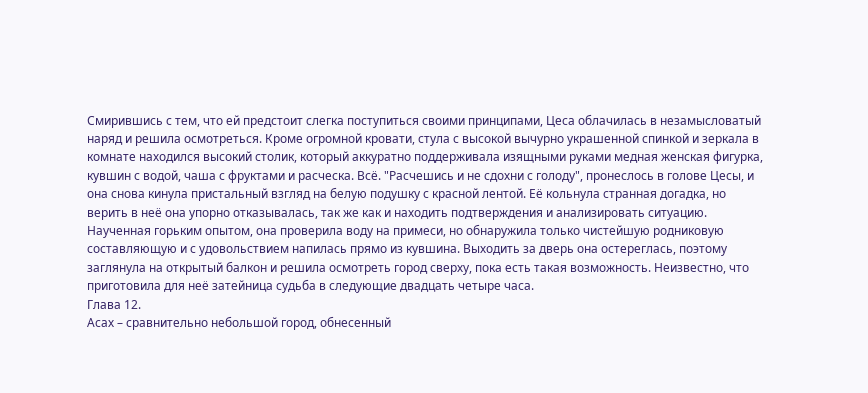Смирившись с тем, что ей предстоит слегка поступиться своими принципами, Цеса облачилась в незамысловатый наряд и решила осмотреться. Кроме огромной кровати, стула с высокой вычурно украшенной спинкой и зеркала в комнате находился высокий столик, который аккуратно поддерживала изящными руками медная женская фигурка, кувшин с водой, чаша с фруктами и расческа. Всё. "Расчешись и не сдохни с голоду", пронеслось в голове Цесы, и она снова кинула пристальный взгляд на белую подушку с красной лентой. Её кольнула странная догадка, но верить в неё она упорно отказывалась, так же как и находить подтверждения и анализировать ситуацию.
Наученная горьким опытом, она проверила воду на примеси, но обнаружила только чистейшую родниковую составляющую и с удовольствием напилась прямо из кувшина. Выходить за дверь она остереглась, поэтому заглянула на открытый балкон и решила осмотреть город сверху, пока есть такая возможность. Неизвестно, что приготовила для неё затейница судьба в следующие двадцать четыре часа.
Глава 12.
Асах – сравнительно небольшой город, обнесенный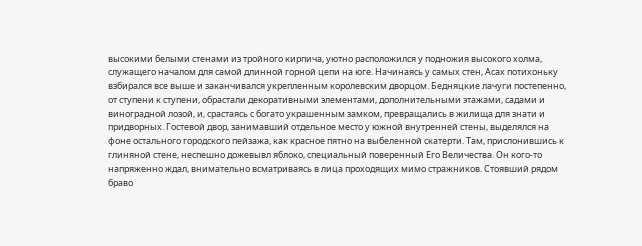высокими белыми стенами из тройного кирпича, уютно расположился у подножия высокого холма, служащего началом для самой длинной горной цепи на юге. Начинаясь у самых стен, Асах потихоньку взбирался все выше и заканчивался укрепленным королевским дворцом. Бедняцкие лачуги постепенно, от ступени к ступени, обрастали декоративными элементами, дополнительными этажами, садами и виноградной лозой, и, срастаясь с богато украшенным замком, превращались в жилища для знати и придворных. Гостевой двор, занимавший отдельное место у южной внутренней стены, выделялся на фоне остального городского пейзажа, как красное пятно на выбеленной скатерти. Там, прислонившись к глиняной стене, неспешно дожевывл яблоко, специальный поверенный Его Величества. Он кого-то напряженно ждал, внимательно всматриваясь в лица проходящих мимо стражников. Стоявший рядом браво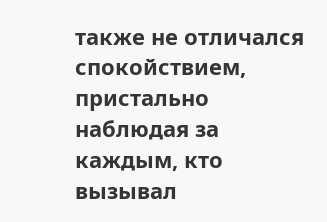также не отличался спокойствием, пристально наблюдая за каждым, кто вызывал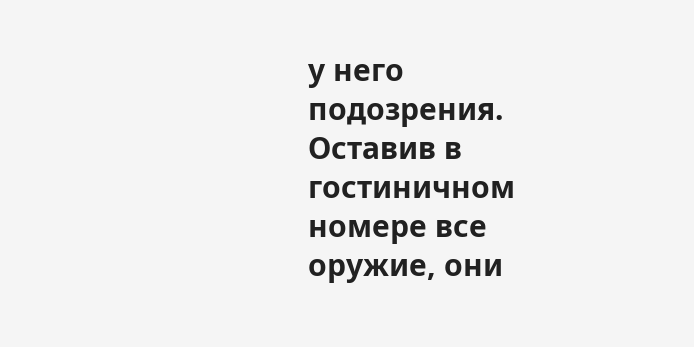у него подозрения. Оставив в гостиничном номере все оружие, они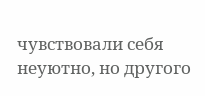чувствовали себя неуютно, но другого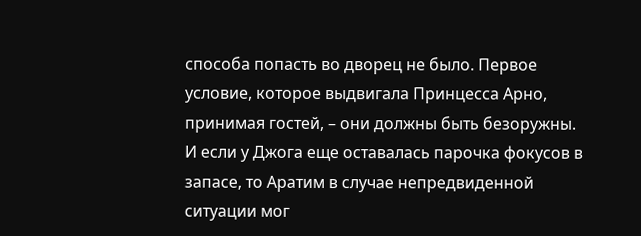способа попасть во дворец не было. Первое условие, которое выдвигала Принцесса Арно, принимая гостей, – они должны быть безоружны. И если у Джога еще оставалась парочка фокусов в запасе, то Аратим в случае непредвиденной ситуации мог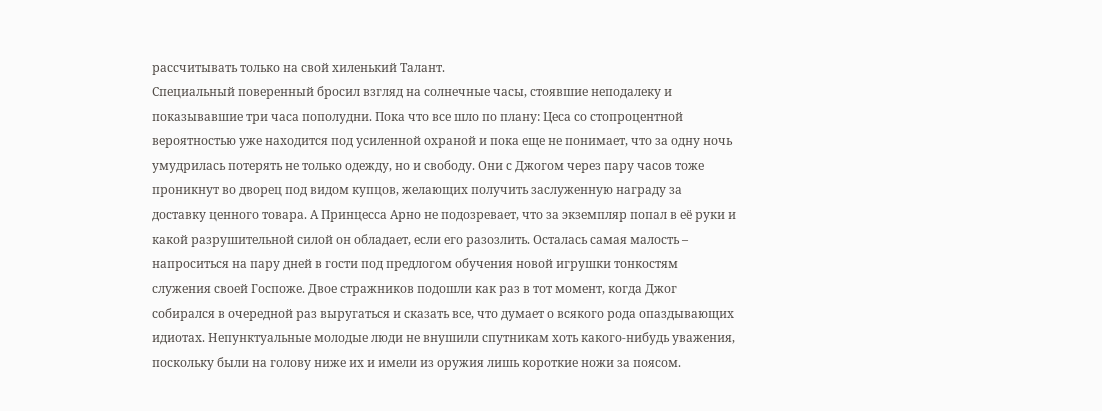рассчитывать только на свой хиленький Талант.
Специальный поверенный бросил взгляд на солнечные часы, стоявшие неподалеку и показывавшие три часа пополудни. Пока что все шло по плану: Цеса со стопроцентной вероятностью уже находится под усиленной охраной и пока еще не понимает, что за одну ночь умудрилась потерять не только одежду, но и свободу. Они с Джогом через пару часов тоже проникнут во дворец под видом купцов, желающих получить заслуженную награду за доставку ценного товара. А Принцесса Арно не подозревает, что за экземпляр попал в её руки и какой разрушительной силой он обладает, если его разозлить. Осталась самая малость – напроситься на пару дней в гости под предлогом обучения новой игрушки тонкостям служения своей Госпоже. Двое стражников подошли как раз в тот момент, когда Джог собирался в очередной раз выругаться и сказать все, что думает о всякого рода опаздывающих идиотах. Непунктуальные молодые люди не внушили спутникам хоть какого-нибудь уважения, поскольку были на голову ниже их и имели из оружия лишь короткие ножи за поясом.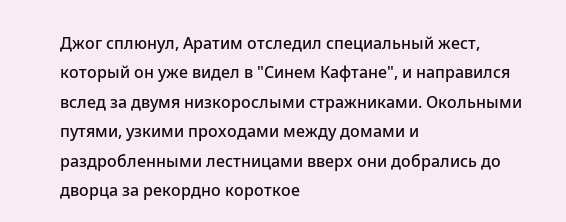Джог сплюнул, Аратим отследил специальный жест, который он уже видел в "Синем Кафтане", и направился вслед за двумя низкорослыми стражниками. Окольными путями, узкими проходами между домами и раздробленными лестницами вверх они добрались до дворца за рекордно короткое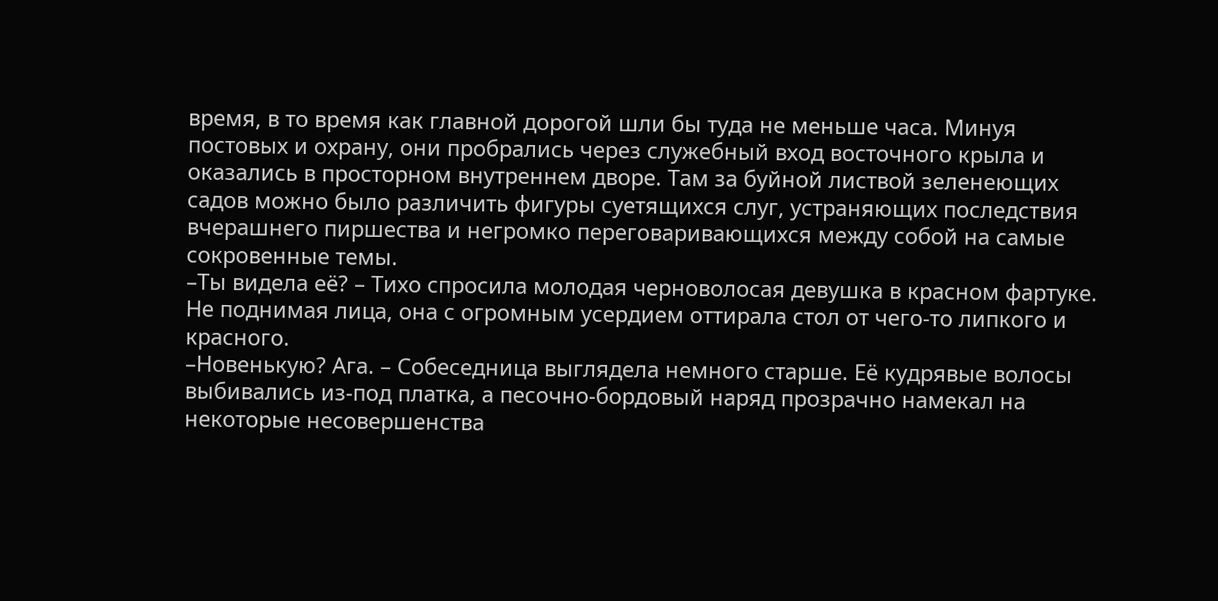время, в то время как главной дорогой шли бы туда не меньше часа. Минуя постовых и охрану, они пробрались через служебный вход восточного крыла и оказались в просторном внутреннем дворе. Там за буйной листвой зеленеющих садов можно было различить фигуры суетящихся слуг, устраняющих последствия вчерашнего пиршества и негромко переговаривающихся между собой на самые сокровенные темы.
–Ты видела её? – Тихо спросила молодая черноволосая девушка в красном фартуке. Не поднимая лица, она с огромным усердием оттирала стол от чего-то липкого и красного.
–Новенькую? Ага. – Собеседница выглядела немного старше. Её кудрявые волосы выбивались из-под платка, а песочно-бордовый наряд прозрачно намекал на некоторые несовершенства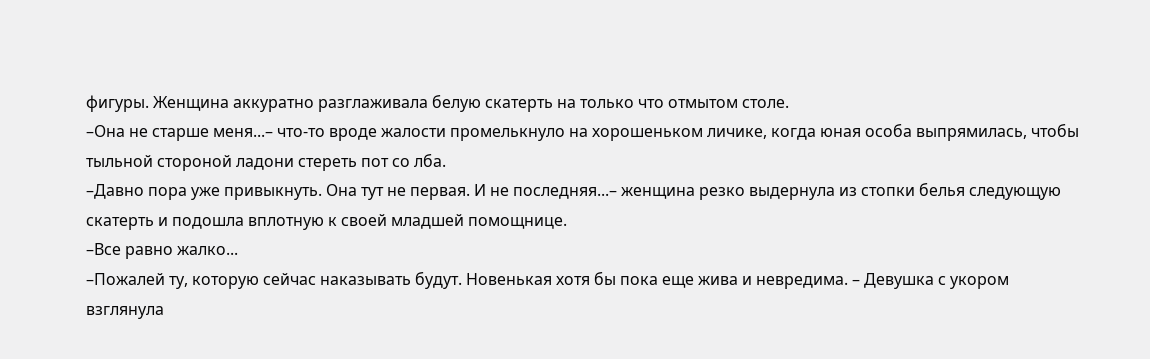фигуры. Женщина аккуратно разглаживала белую скатерть на только что отмытом столе.
–Она не старше меня...– что-то вроде жалости промелькнуло на хорошеньком личике, когда юная особа выпрямилась, чтобы тыльной стороной ладони стереть пот со лба.
–Давно пора уже привыкнуть. Она тут не первая. И не последняя...– женщина резко выдернула из стопки белья следующую скатерть и подошла вплотную к своей младшей помощнице.
–Все равно жалко...
–Пожалей ту, которую сейчас наказывать будут. Новенькая хотя бы пока еще жива и невредима. – Девушка с укором взглянула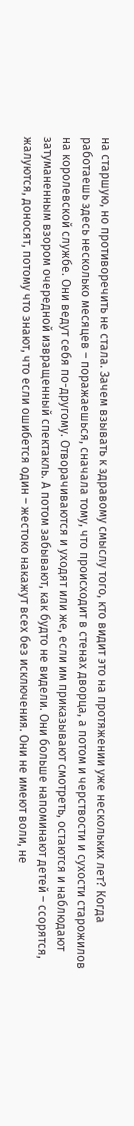на старшую, но противоречить не стала. Зачем взывать к здравому смыслу того, кто видит это на протяжении уже нескольких лет? Когда работаешь здесь несколько месяцев – поражаешься, сначала тому, что происходит в стенах дворца, а потом и черствости и сухости старожилов на королевской службе. Они ведут себя по-другому. Отворачиваются и уходят или же, если им приказывают смотреть, остаются и наблюдают затуманенным взором очередной извращенный спектакль. А потом забывают, как будто не видели. Они больше напоминают детей – ссорятся, жалуются, доносят, потому что знают, что если ошибется один – жестоко накажут всех без исключения. Они не имеют воли, не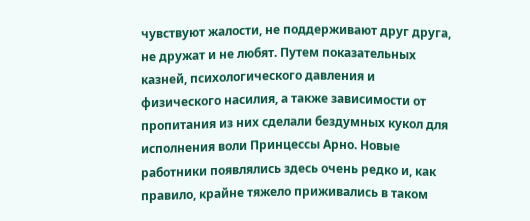чувствуют жалости, не поддерживают друг друга, не дружат и не любят. Путем показательных казней, психологического давления и физического насилия, а также зависимости от пропитания из них сделали бездумных кукол для исполнения воли Принцессы Арно. Новые работники появлялись здесь очень редко и, как правило, крайне тяжело приживались в таком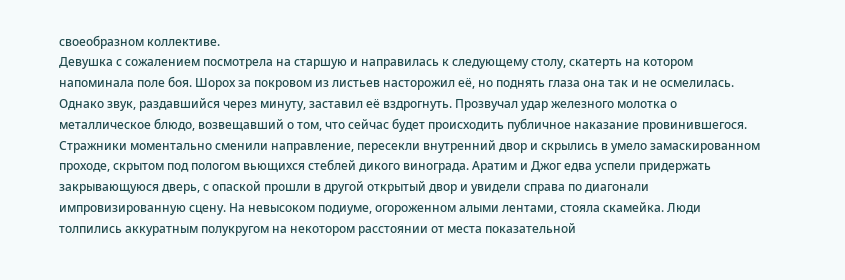своеобразном коллективе.
Девушка с сожалением посмотрела на старшую и направилась к следующему столу, скатерть на котором напоминала поле боя. Шорох за покровом из листьев насторожил её, но поднять глаза она так и не осмелилась. Однако звук, раздавшийся через минуту, заставил её вздрогнуть. Прозвучал удар железного молотка о металлическое блюдо, возвещавший о том, что сейчас будет происходить публичное наказание провинившегося.
Стражники моментально сменили направление, пересекли внутренний двор и скрылись в умело замаскированном проходе, скрытом под пологом вьющихся стеблей дикого винограда. Аратим и Джог едва успели придержать закрывающуюся дверь, с опаской прошли в другой открытый двор и увидели справа по диагонали импровизированную сцену. На невысоком подиуме, огороженном алыми лентами, стояла скамейка. Люди толпились аккуратным полукругом на некотором расстоянии от места показательной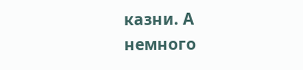казни. А немного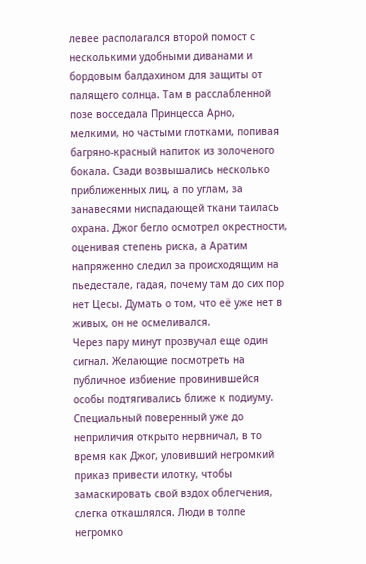левее располагался второй помост с несколькими удобными диванами и бордовым балдахином для защиты от палящего солнца. Там в расслабленной позе восседала Принцесса Арно, мелкими, но частыми глотками, попивая багряно-красный напиток из золоченого бокала. Сзади возвышались несколько приближенных лиц, а по углам, за занавесями ниспадающей ткани таилась охрана. Джог бегло осмотрел окрестности, оценивая степень риска, а Аратим напряженно следил за происходящим на пьедестале, гадая, почему там до сих пор нет Цесы. Думать о том, что её уже нет в живых, он не осмеливался.
Через пару минут прозвучал еще один сигнал. Желающие посмотреть на публичное избиение провинившейся особы подтягивались ближе к подиуму. Специальный поверенный уже до неприличия открыто нервничал, в то время как Джог, уловивший негромкий приказ привести илотку, чтобы замаскировать свой вздох облегчения, слегка откашлялся. Люди в толпе негромко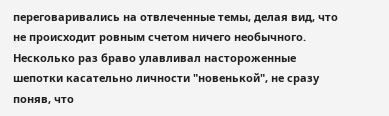переговаривались на отвлеченные темы, делая вид, что не происходит ровным счетом ничего необычного. Несколько раз браво улавливал настороженные шепотки касательно личности "новенькой", не сразу поняв, что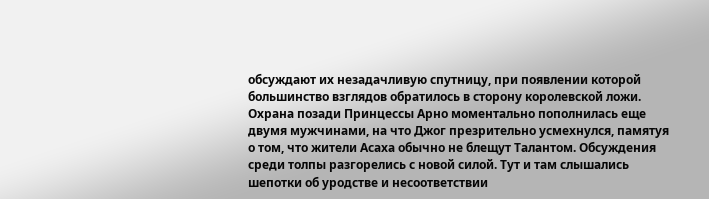обсуждают их незадачливую спутницу, при появлении которой большинство взглядов обратилось в сторону королевской ложи. Охрана позади Принцессы Арно моментально пополнилась еще двумя мужчинами, на что Джог презрительно усмехнулся, памятуя о том, что жители Асаха обычно не блещут Талантом. Обсуждения среди толпы разгорелись с новой силой. Тут и там слышались шепотки об уродстве и несоответствии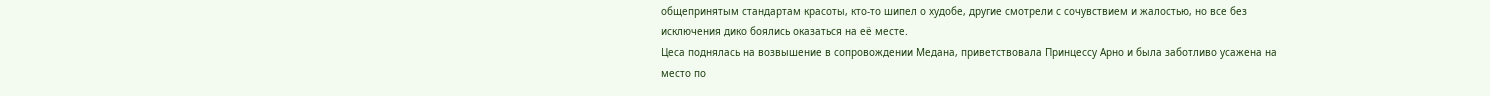общепринятым стандартам красоты, кто-то шипел о худобе, другие смотрели с сочувствием и жалостью, но все без исключения дико боялись оказаться на её месте.
Цеса поднялась на возвышение в сопровождении Медана, приветствовала Принцессу Арно и была заботливо усажена на место по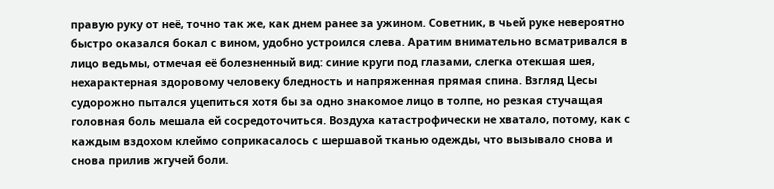правую руку от неё, точно так же, как днем ранее за ужином. Советник, в чьей руке невероятно быстро оказался бокал с вином, удобно устроился слева. Аратим внимательно всматривался в лицо ведьмы, отмечая её болезненный вид: синие круги под глазами, слегка отекшая шея, нехарактерная здоровому человеку бледность и напряженная прямая спина. Взгляд Цесы судорожно пытался уцепиться хотя бы за одно знакомое лицо в толпе, но резкая стучащая головная боль мешала ей сосредоточиться. Воздуха катастрофически не хватало, потому, как с каждым вздохом клеймо соприкасалось с шершавой тканью одежды, что вызывало снова и снова прилив жгучей боли.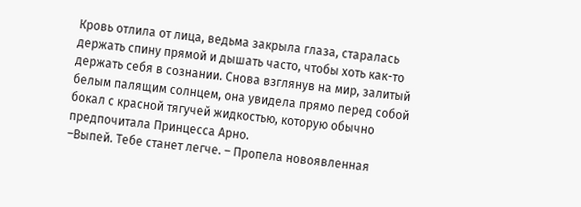Кровь отлила от лица, ведьма закрыла глаза, старалась держать спину прямой и дышать часто, чтобы хоть как-то держать себя в сознании. Снова взглянув на мир, залитый белым палящим солнцем, она увидела прямо перед собой бокал с красной тягучей жидкостью, которую обычно предпочитала Принцесса Арно.
–Выпей. Тебе станет легче. – Пропела новоявленная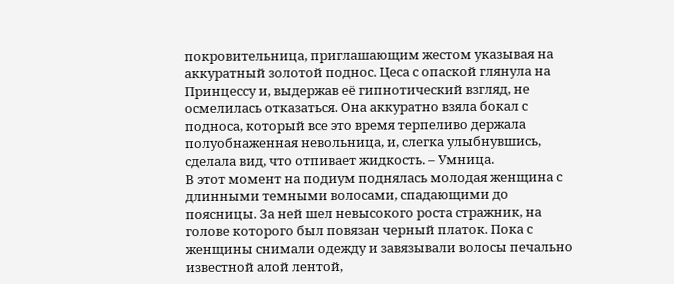покровительница, приглашающим жестом указывая на аккуратный золотой поднос. Цеса с опаской глянула на Принцессу и, выдержав её гипнотический взгляд, не осмелилась отказаться. Она аккуратно взяла бокал с подноса, который все это время терпеливо держала полуобнаженная невольница, и, слегка улыбнувшись, сделала вид, что отпивает жидкость. – Умница.
В этот момент на подиум поднялась молодая женщина с длинными темными волосами, спадающими до поясницы. За ней шел невысокого роста стражник, на голове которого был повязан черный платок. Пока с женщины снимали одежду и завязывали волосы печально известной алой лентой,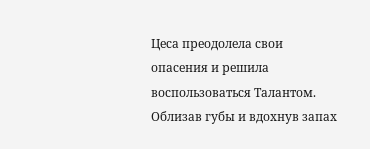Цеса преодолела свои опасения и решила воспользоваться Талантом. Облизав губы и вдохнув запах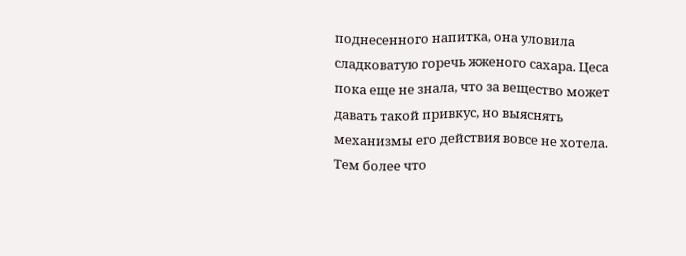поднесенного напитка, она уловила сладковатую горечь жженого сахара. Цеса пока еще не знала, что за вещество может давать такой привкус, но выяснять механизмы его действия вовсе не хотела. Тем более что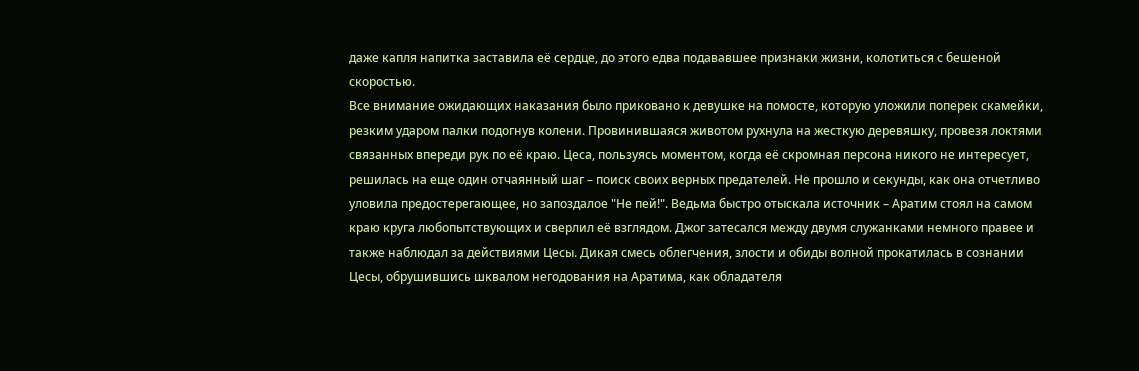даже капля напитка заставила её сердце, до этого едва подававшее признаки жизни, колотиться с бешеной скоростью.
Все внимание ожидающих наказания было приковано к девушке на помосте, которую уложили поперек скамейки, резким ударом палки подогнув колени. Провинившаяся животом рухнула на жесткую деревяшку, провезя локтями связанных впереди рук по её краю. Цеса, пользуясь моментом, когда её скромная персона никого не интересует, решилась на еще один отчаянный шаг – поиск своих верных предателей. Не прошло и секунды, как она отчетливо уловила предостерегающее, но запоздалое "Не пей!". Ведьма быстро отыскала источник – Аратим стоял на самом краю круга любопытствующих и сверлил её взглядом. Джог затесался между двумя служанками немного правее и также наблюдал за действиями Цесы. Дикая смесь облегчения, злости и обиды волной прокатилась в сознании Цесы, обрушившись шквалом негодования на Аратима, как обладателя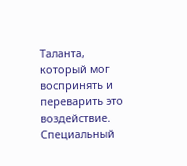Таланта, который мог воспринять и переварить это воздействие. Специальный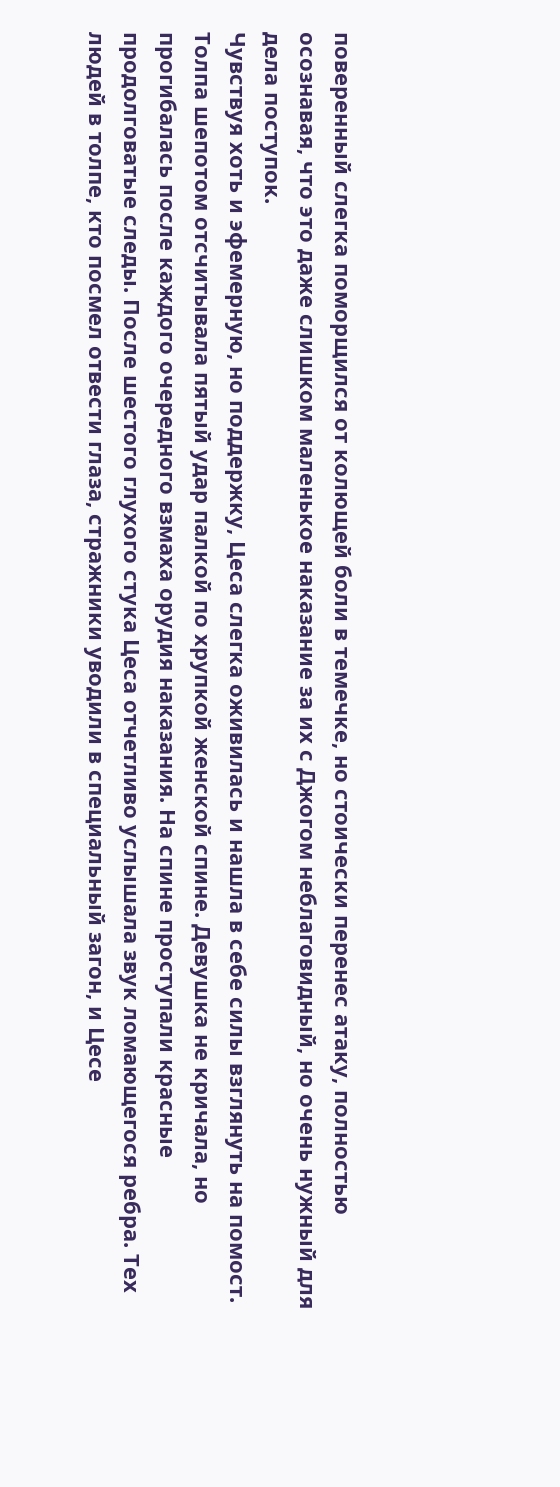поверенный слегка поморщился от колющей боли в темечке, но стоически перенес атаку, полностью осознавая, что это даже слишком маленькое наказание за их с Джогом неблаговидный, но очень нужный для дела поступок.
Чувствуя хоть и эфемерную, но поддержку, Цеса слегка оживилась и нашла в себе силы взглянуть на помост. Толпа шепотом отсчитывала пятый удар палкой по хрупкой женской спине. Девушка не кричала, но прогибалась после каждого очередного взмаха орудия наказания. На спине проступали красные продолговатые следы. После шестого глухого стука Цеса отчетливо услышала звук ломающегося ребра. Тех людей в толпе, кто посмел отвести глаза, стражники уводили в специальный загон, и Цесе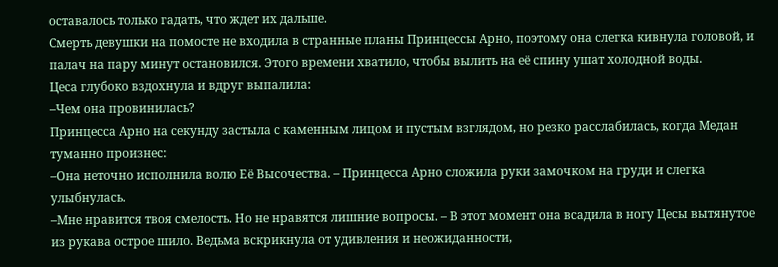оставалось только гадать, что ждет их дальше.
Смерть девушки на помосте не входила в странные планы Принцессы Арно, поэтому она слегка кивнула головой, и палач на пару минут остановился. Этого времени хватило, чтобы вылить на её спину ушат холодной воды.
Цеса глубоко вздохнула и вдруг выпалила:
–Чем она провинилась?
Принцесса Арно на секунду застыла с каменным лицом и пустым взглядом, но резко расслабилась, когда Медан туманно произнес:
–Она неточно исполнила волю Её Высочества. – Принцесса Арно сложила руки замочком на груди и слегка улыбнулась.
–Мне нравится твоя смелость. Но не нравятся лишние вопросы. – В этот момент она всадила в ногу Цесы вытянутое из рукава острое шило. Ведьма вскрикнула от удивления и неожиданности,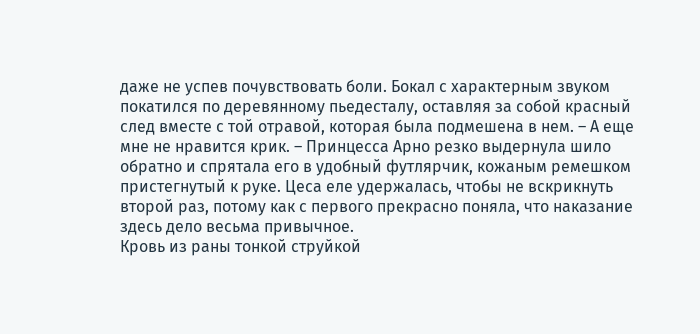даже не успев почувствовать боли. Бокал с характерным звуком покатился по деревянному пьедесталу, оставляя за собой красный след вместе с той отравой, которая была подмешена в нем. – А еще мне не нравится крик. – Принцесса Арно резко выдернула шило обратно и спрятала его в удобный футлярчик, кожаным ремешком пристегнутый к руке. Цеса еле удержалась, чтобы не вскрикнуть второй раз, потому как с первого прекрасно поняла, что наказание здесь дело весьма привычное.
Кровь из раны тонкой струйкой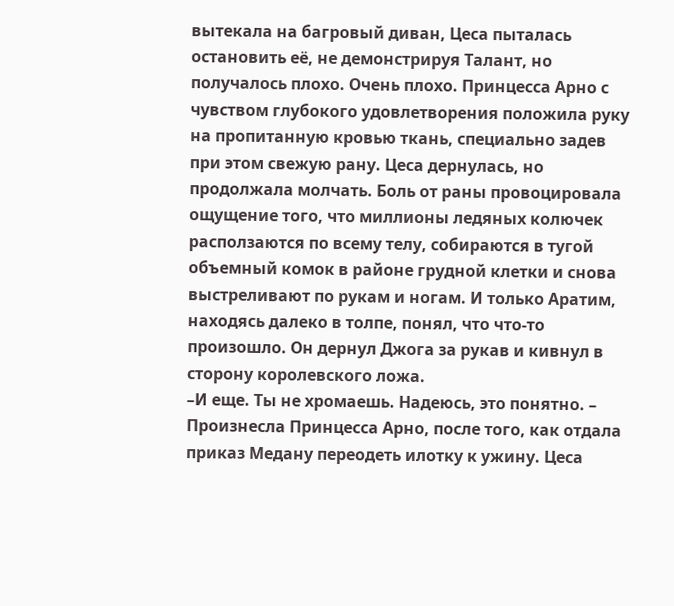вытекала на багровый диван, Цеса пыталась остановить её, не демонстрируя Талант, но получалось плохо. Очень плохо. Принцесса Арно с чувством глубокого удовлетворения положила руку на пропитанную кровью ткань, специально задев при этом свежую рану. Цеса дернулась, но продолжала молчать. Боль от раны провоцировала ощущение того, что миллионы ледяных колючек расползаются по всему телу, собираются в тугой объемный комок в районе грудной клетки и снова выстреливают по рукам и ногам. И только Аратим, находясь далеко в толпе, понял, что что-то произошло. Он дернул Джога за рукав и кивнул в сторону королевского ложа.
–И еще. Ты не хромаешь. Надеюсь, это понятно. – Произнесла Принцесса Арно, после того, как отдала приказ Медану переодеть илотку к ужину. Цеса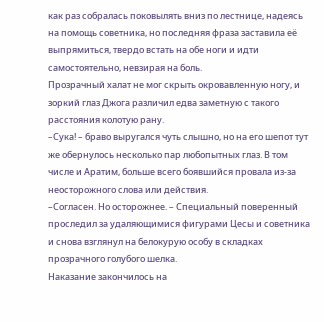как раз собралась поковылять вниз по лестнице, надеясь на помощь советника, но последняя фраза заставила её выпрямиться, твердо встать на обе ноги и идти самостоятельно, невзирая на боль.
Прозрачный халат не мог скрыть окровавленную ногу, и зоркий глаз Джога различил едва заметную с такого расстояния колотую рану.
–Сука! – браво выругался чуть слышно, но на его шепот тут же обернулось несколько пар любопытных глаз. В том числе и Аратим, больше всего боявшийся провала из-за неосторожного слова или действия.
–Согласен. Но осторожнее. – Специальный поверенный проследил за удаляющимися фигурами Цесы и советника и снова взглянул на белокурую особу в складках прозрачного голубого шелка.
Наказание закончилось на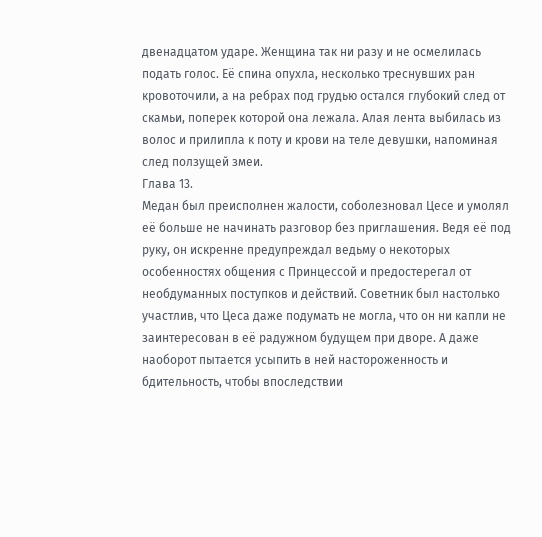двенадцатом ударе. Женщина так ни разу и не осмелилась подать голос. Её спина опухла, несколько треснувших ран кровоточили, а на ребрах под грудью остался глубокий след от скамьи, поперек которой она лежала. Алая лента выбилась из волос и прилипла к поту и крови на теле девушки, напоминая след ползущей змеи.
Глава 13.
Медан был преисполнен жалости, соболезновал Цесе и умолял её больше не начинать разговор без приглашения. Ведя её под руку, он искренне предупреждал ведьму о некоторых особенностях общения с Принцессой и предостерегал от необдуманных поступков и действий. Советник был настолько участлив, что Цеса даже подумать не могла, что он ни капли не заинтересован в её радужном будущем при дворе. А даже наоборот пытается усыпить в ней настороженность и бдительность, чтобы впоследствии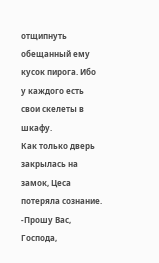отщипнуть обещанный ему кусок пирога. Ибо у каждого есть свои скелеты в шкафу.
Как только дверь закрылась на замок, Цеса потеряла сознание.
-Прошу Вас, Господа,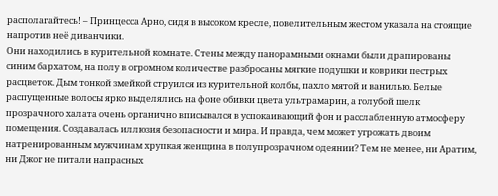располагайтесь! – Принцесса Арно, сидя в высоком кресле, повелительным жестом указала на стоящие напротив неё диванчики.
Они находились в курительной комнате. Стены между панорамными окнами были драпированы синим бархатом, на полу в огромном количестве разбросаны мягкие подушки и коврики пестрых расцветок. Дым тонкой змейкой струился из курительной колбы, пахло мятой и ванилью. Белые распущенные волосы ярко выделялись на фоне обивки цвета ультрамарин, а голубой шелк прозрачного халата очень органично вписывался в успокаивающий фон и расслабленную атмосферу помещения. Создавалась иллюзия безопасности и мира. И правда, чем может угрожать двоим натренированным мужчинам хрупкая женщина в полупрозрачном одеянии? Тем не менее, ни Аратим, ни Джог не питали напрасных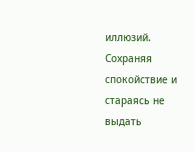иллюзий. Сохраняя спокойствие и стараясь не выдать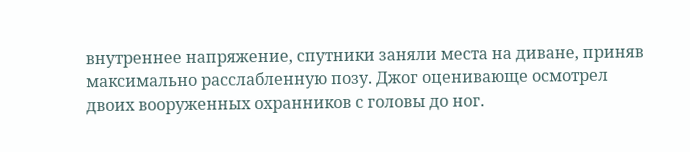внутреннее напряжение, спутники заняли места на диване, приняв максимально расслабленную позу. Джог оценивающе осмотрел двоих вооруженных охранников с головы до ног.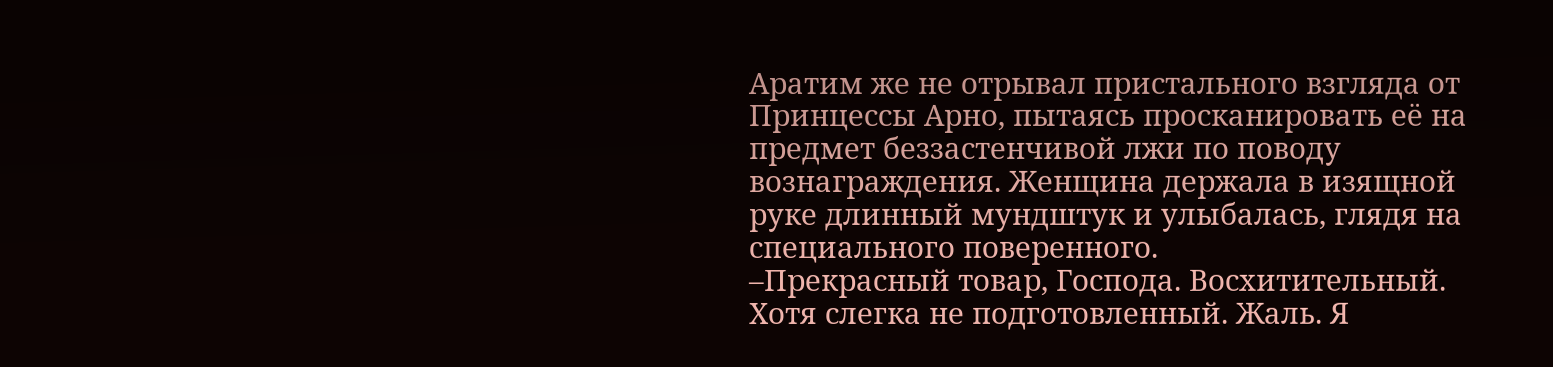Аратим же не отрывал пристального взгляда от Принцессы Арно, пытаясь просканировать её на предмет беззастенчивой лжи по поводу вознаграждения. Женщина держала в изящной руке длинный мундштук и улыбалась, глядя на специального поверенного.
–Прекрасный товар, Господа. Восхитительный. Хотя слегка не подготовленный. Жаль. Я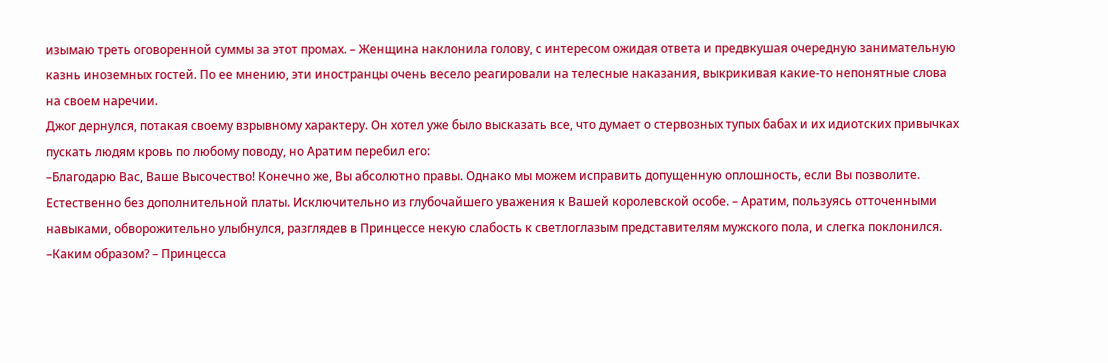изымаю треть оговоренной суммы за этот промах. – Женщина наклонила голову, с интересом ожидая ответа и предвкушая очередную занимательную казнь иноземных гостей. По ее мнению, эти иностранцы очень весело реагировали на телесные наказания, выкрикивая какие-то непонятные слова на своем наречии.
Джог дернулся, потакая своему взрывному характеру. Он хотел уже было высказать все, что думает о стервозных тупых бабах и их идиотских привычках пускать людям кровь по любому поводу, но Аратим перебил его:
–Благодарю Вас, Ваше Высочество! Конечно же, Вы абсолютно правы. Однако мы можем исправить допущенную оплошность, если Вы позволите. Естественно без дополнительной платы. Исключительно из глубочайшего уважения к Вашей королевской особе. – Аратим, пользуясь отточенными навыками, обворожительно улыбнулся, разглядев в Принцессе некую слабость к светлоглазым представителям мужского пола, и слегка поклонился.
–Каким образом? – Принцесса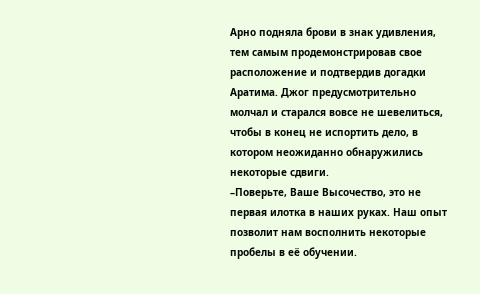Арно подняла брови в знак удивления, тем самым продемонстрировав свое расположение и подтвердив догадки Аратима. Джог предусмотрительно молчал и старался вовсе не шевелиться, чтобы в конец не испортить дело, в котором неожиданно обнаружились некоторые сдвиги.
–Поверьте, Ваше Высочество, это не первая илотка в наших руках. Наш опыт позволит нам восполнить некоторые пробелы в её обучении.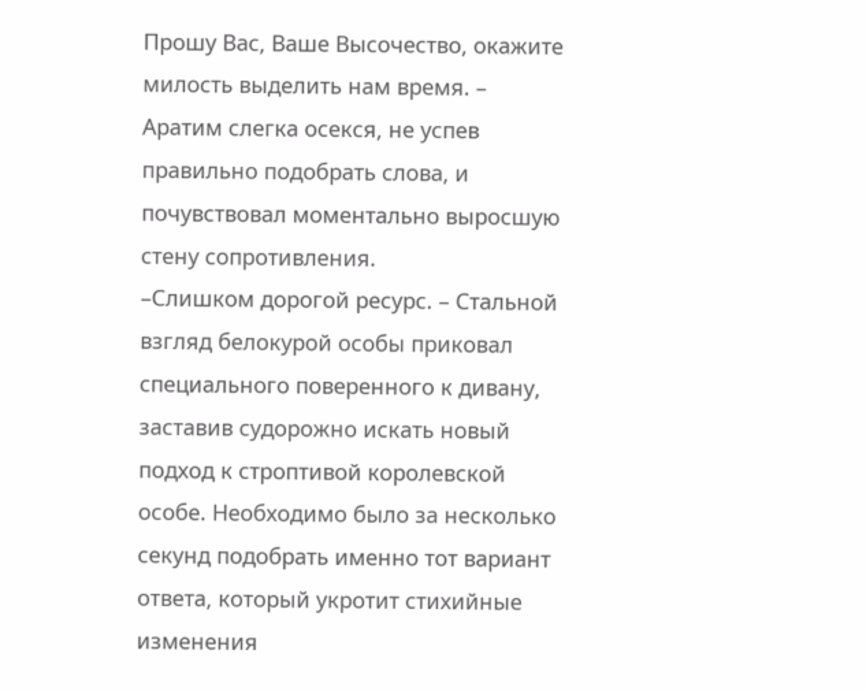Прошу Вас, Ваше Высочество, окажите милость выделить нам время. – Аратим слегка осекся, не успев правильно подобрать слова, и почувствовал моментально выросшую стену сопротивления.
–Слишком дорогой ресурс. – Стальной взгляд белокурой особы приковал специального поверенного к дивану, заставив судорожно искать новый подход к строптивой королевской особе. Необходимо было за несколько секунд подобрать именно тот вариант ответа, который укротит стихийные изменения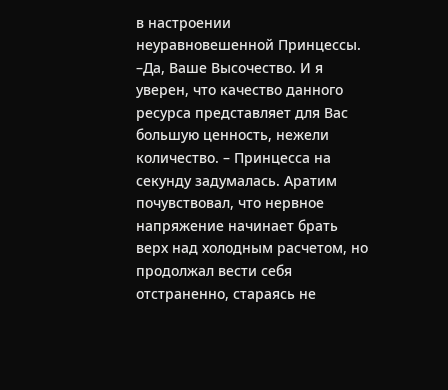в настроении неуравновешенной Принцессы.
–Да, Ваше Высочество. И я уверен, что качество данного ресурса представляет для Вас большую ценность, нежели количество. – Принцесса на секунду задумалась. Аратим почувствовал, что нервное напряжение начинает брать верх над холодным расчетом, но продолжал вести себя отстраненно, стараясь не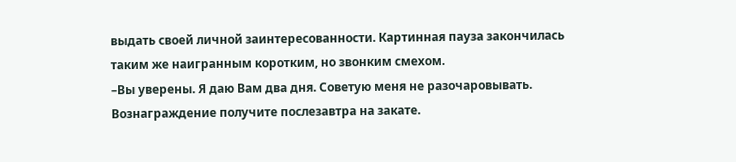выдать своей личной заинтересованности. Картинная пауза закончилась таким же наигранным коротким, но звонким смехом.
–Вы уверены. Я даю Вам два дня. Советую меня не разочаровывать. Вознаграждение получите послезавтра на закате.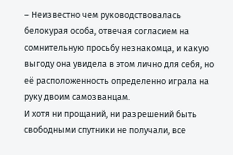– Неизвестно чем руководствовалась белокурая особа, отвечая согласием на сомнительную просьбу незнакомца, и какую выгоду она увидела в этом лично для себя, но её расположенность определенно играла на руку двоим самозванцам.
И хотя ни прощаний, ни разрешений быть свободными спутники не получали, все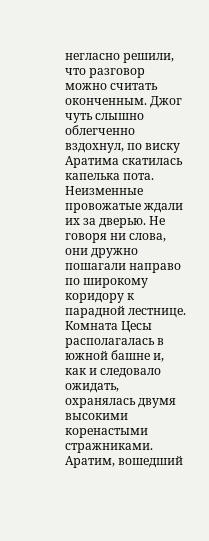негласно решили, что разговор можно считать оконченным. Джог чуть слышно облегченно вздохнул, по виску Аратима скатилась капелька пота.
Неизменные провожатые ждали их за дверью. Не говоря ни слова, они дружно пошагали направо по широкому коридору к парадной лестнице. Комната Цесы располагалась в южной башне и, как и следовало ожидать, охранялась двумя высокими коренастыми стражниками.
Аратим, вошедший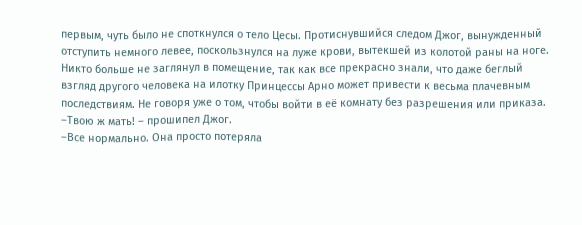первым, чуть было не споткнулся о тело Цесы. Протиснувшийся следом Джог, вынужденный отступить немного левее, поскользнулся на луже крови, вытекшей из колотой раны на ноге. Никто больше не заглянул в помещение, так как все прекрасно знали, что даже беглый взгляд другого человека на илотку Принцессы Арно может привести к весьма плачевным последствиям. Не говоря уже о том, чтобы войти в её комнату без разрешения или приказа.
–Твою ж мать! – прошипел Джог.
–Все нормально. Она просто потеряла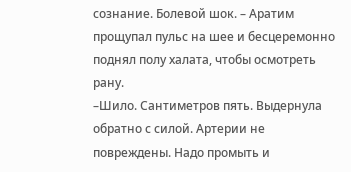сознание. Болевой шок. – Аратим прощупал пульс на шее и бесцеремонно поднял полу халата, чтобы осмотреть рану.
–Шило. Сантиметров пять. Выдернула обратно с силой. Артерии не повреждены. Надо промыть и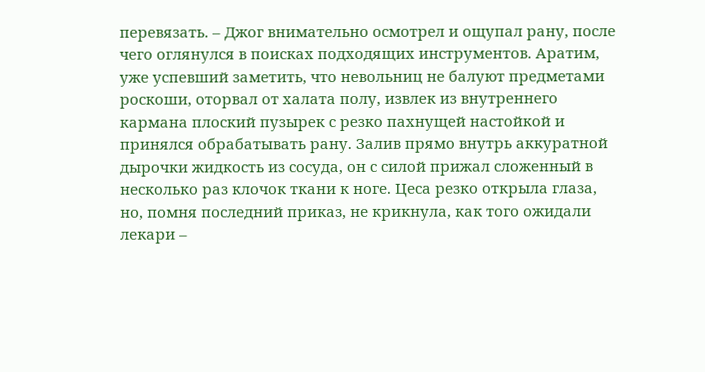перевязать. – Джог внимательно осмотрел и ощупал рану, после чего оглянулся в поисках подходящих инструментов. Аратим, уже успевший заметить, что невольниц не балуют предметами роскоши, оторвал от халата полу, извлек из внутреннего кармана плоский пузырек с резко пахнущей настойкой и принялся обрабатывать рану. Залив прямо внутрь аккуратной дырочки жидкость из сосуда, он с силой прижал сложенный в несколько раз клочок ткани к ноге. Цеса резко открыла глаза, но, помня последний приказ, не крикнула, как того ожидали лекари –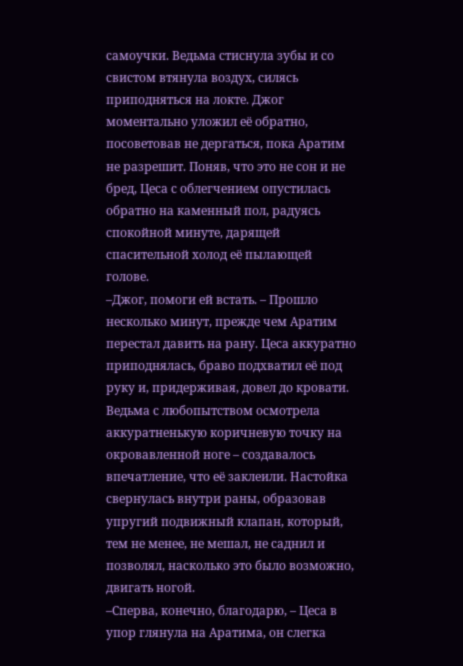самоучки. Ведьма стиснула зубы и со свистом втянула воздух, силясь приподняться на локте. Джог моментально уложил её обратно, посоветовав не дергаться, пока Аратим не разрешит. Поняв, что это не сон и не бред, Цеса с облегчением опустилась обратно на каменный пол, радуясь спокойной минуте, дарящей спасительной холод её пылающей голове.
–Джог, помоги ей встать. – Прошло несколько минут, прежде чем Аратим перестал давить на рану. Цеса аккуратно приподнялась, браво подхватил её под руку и, придерживая, довел до кровати. Ведьма с любопытством осмотрела аккуратненькую коричневую точку на окровавленной ноге – создавалось впечатление, что её заклеили. Настойка свернулась внутри раны, образовав упругий подвижный клапан, который, тем не менее, не мешал, не саднил и позволял, насколько это было возможно, двигать ногой.
–Сперва, конечно, благодарю, – Цеса в упор глянула на Аратима, он слегка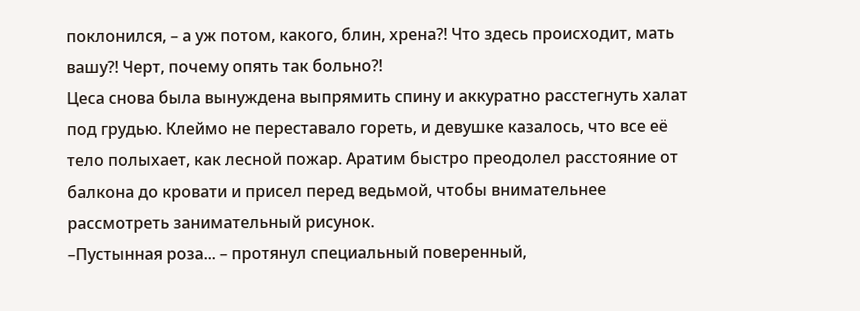поклонился, – а уж потом, какого, блин, хрена?! Что здесь происходит, мать вашу?! Черт, почему опять так больно?!
Цеса снова была вынуждена выпрямить спину и аккуратно расстегнуть халат под грудью. Клеймо не переставало гореть, и девушке казалось, что все её тело полыхает, как лесной пожар. Аратим быстро преодолел расстояние от балкона до кровати и присел перед ведьмой, чтобы внимательнее рассмотреть занимательный рисунок.
–Пустынная роза... – протянул специальный поверенный,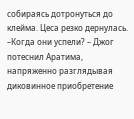собираясь дотронуться до клейма. Цеса резко дернулась.
–Когда они успели? – Джог потеснил Аратима, напряженно разглядывая диковинное приобретение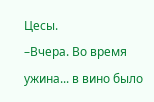Цесы.
–Вчера. Во время ужина... в вино было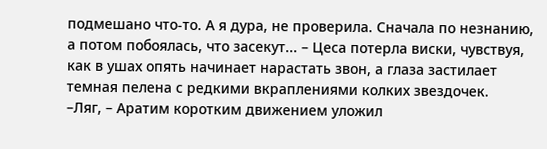подмешано что-то. А я дура, не проверила. Сначала по незнанию, а потом побоялась, что засекут... – Цеса потерла виски, чувствуя, как в ушах опять начинает нарастать звон, а глаза застилает темная пелена с редкими вкраплениями колких звездочек.
–Ляг, – Аратим коротким движением уложил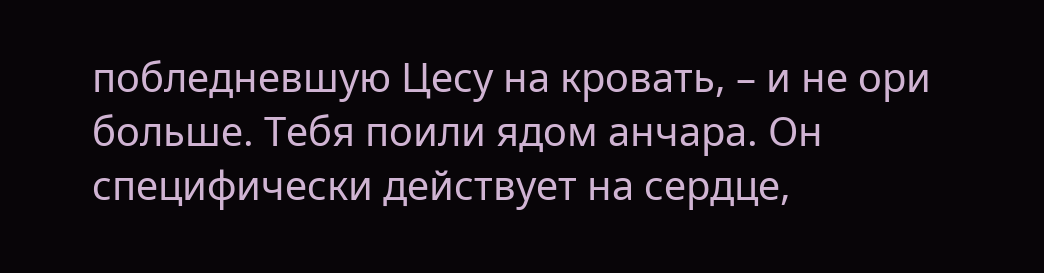побледневшую Цесу на кровать, – и не ори больше. Тебя поили ядом анчара. Он специфически действует на сердце,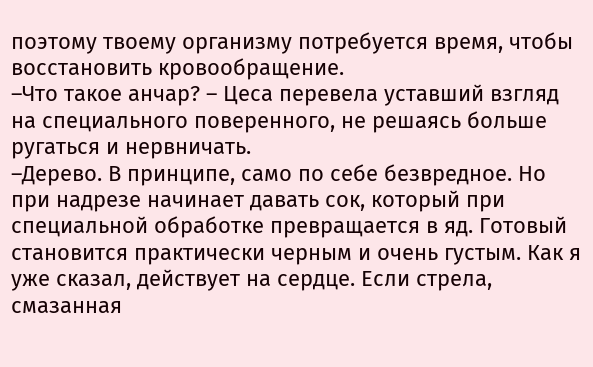поэтому твоему организму потребуется время, чтобы восстановить кровообращение.
–Что такое анчар? – Цеса перевела уставший взгляд на специального поверенного, не решаясь больше ругаться и нервничать.
–Дерево. В принципе, само по себе безвредное. Но при надрезе начинает давать сок, который при специальной обработке превращается в яд. Готовый становится практически черным и очень густым. Как я уже сказал, действует на сердце. Если стрела, смазанная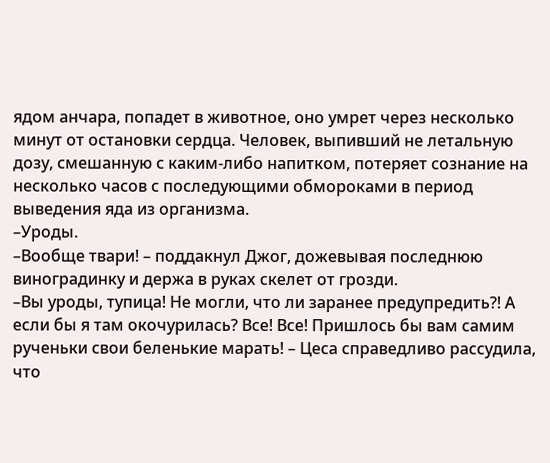ядом анчара, попадет в животное, оно умрет через несколько минут от остановки сердца. Человек, выпивший не летальную дозу, смешанную с каким-либо напитком, потеряет сознание на несколько часов с последующими обмороками в период выведения яда из организма.
–Уроды.
–Вообще твари! – поддакнул Джог, дожевывая последнюю виноградинку и держа в руках скелет от грозди.
–Вы уроды, тупица! Не могли, что ли заранее предупредить?! А если бы я там окочурилась? Все! Все! Пришлось бы вам самим рученьки свои беленькие марать! – Цеса справедливо рассудила, что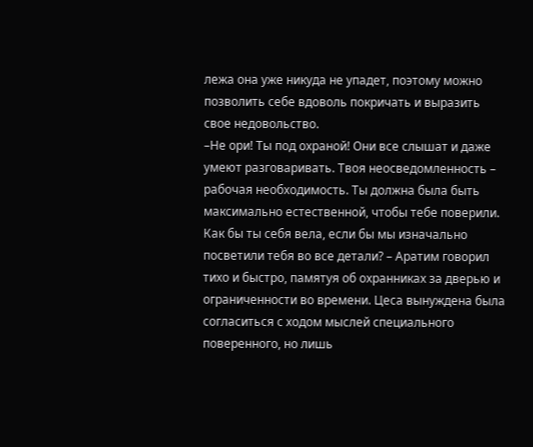лежа она уже никуда не упадет, поэтому можно позволить себе вдоволь покричать и выразить свое недовольство.
–Не ори! Ты под охраной! Они все слышат и даже умеют разговаривать. Твоя неосведомленность – рабочая необходимость. Ты должна была быть максимально естественной, чтобы тебе поверили. Как бы ты себя вела, если бы мы изначально посветили тебя во все детали? – Аратим говорил тихо и быстро, памятуя об охранниках за дверью и ограниченности во времени. Цеса вынуждена была согласиться с ходом мыслей специального поверенного, но лишь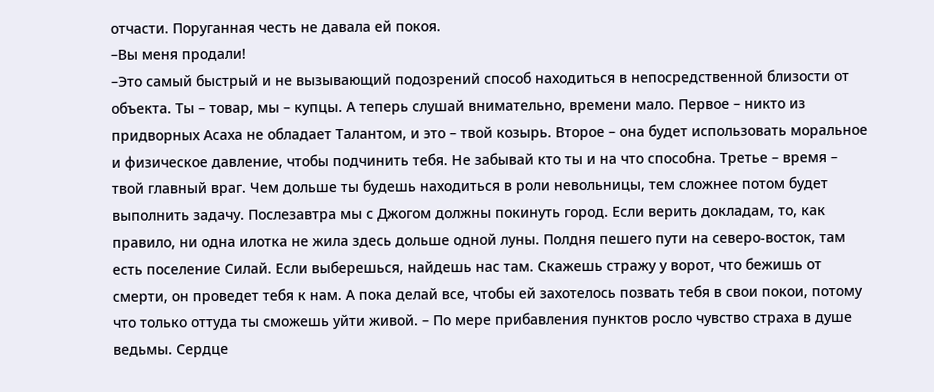отчасти. Поруганная честь не давала ей покоя.
–Вы меня продали!
–Это самый быстрый и не вызывающий подозрений способ находиться в непосредственной близости от объекта. Ты – товар, мы – купцы. А теперь слушай внимательно, времени мало. Первое – никто из придворных Асаха не обладает Талантом, и это – твой козырь. Второе – она будет использовать моральное и физическое давление, чтобы подчинить тебя. Не забывай кто ты и на что способна. Третье – время – твой главный враг. Чем дольше ты будешь находиться в роли невольницы, тем сложнее потом будет выполнить задачу. Послезавтра мы с Джогом должны покинуть город. Если верить докладам, то, как правило, ни одна илотка не жила здесь дольше одной луны. Полдня пешего пути на северо-восток, там есть поселение Силай. Если выберешься, найдешь нас там. Скажешь стражу у ворот, что бежишь от смерти, он проведет тебя к нам. А пока делай все, чтобы ей захотелось позвать тебя в свои покои, потому что только оттуда ты сможешь уйти живой. – По мере прибавления пунктов росло чувство страха в душе ведьмы. Сердце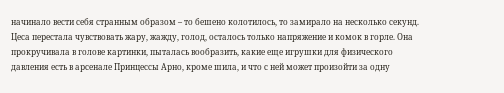начинало вести себя странным образом – то бешено колотилось, то замирало на несколько секунд. Цеса перестала чувствовать жару, жажду, голод, осталось только напряжение и комок в горле. Она прокручивала в голове картинки, пыталась вообразить, какие еще игрушки для физического давления есть в арсенале Принцессы Арно, кроме шила, и что с ней может произойти за одну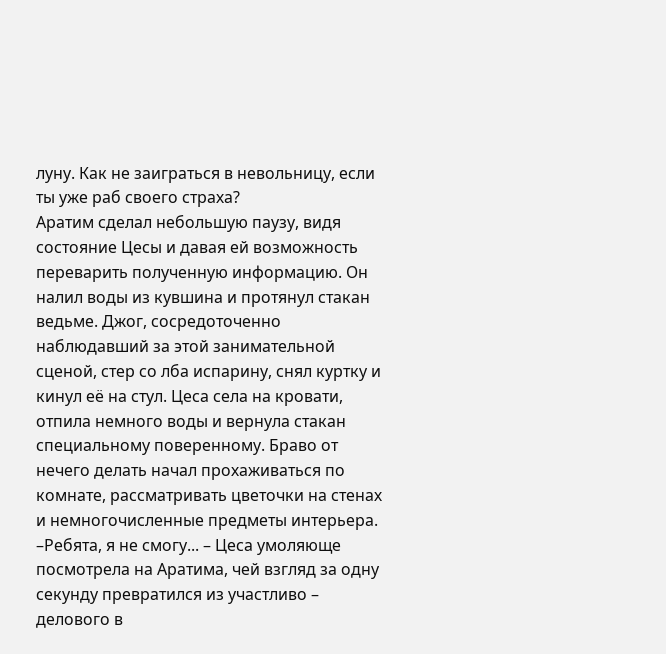луну. Как не заиграться в невольницу, если ты уже раб своего страха?
Аратим сделал небольшую паузу, видя состояние Цесы и давая ей возможность переварить полученную информацию. Он налил воды из кувшина и протянул стакан ведьме. Джог, сосредоточенно наблюдавший за этой занимательной сценой, стер со лба испарину, снял куртку и кинул её на стул. Цеса села на кровати, отпила немного воды и вернула стакан специальному поверенному. Браво от нечего делать начал прохаживаться по комнате, рассматривать цветочки на стенах и немногочисленные предметы интерьера.
–Ребята, я не смогу... – Цеса умоляюще посмотрела на Аратима, чей взгляд за одну секунду превратился из участливо – делового в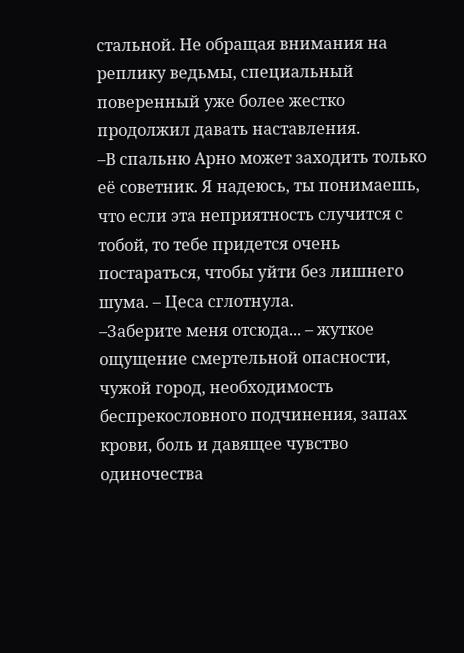стальной. Не обращая внимания на реплику ведьмы, специальный поверенный уже более жестко продолжил давать наставления.
–В спальню Арно может заходить только её советник. Я надеюсь, ты понимаешь, что если эта неприятность случится с тобой, то тебе придется очень постараться, чтобы уйти без лишнего шума. – Цеса сглотнула.
–Заберите меня отсюда... – жуткое ощущение смертельной опасности, чужой город, необходимость беспрекословного подчинения, запах крови, боль и давящее чувство одиночества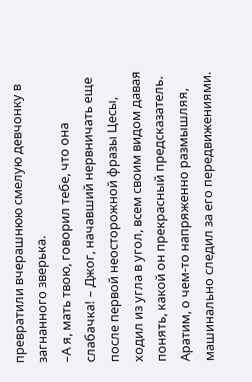превратили вчерашнюю смелую девчонку в загнанного зверька.
–А я, мать твою, говорил тебе, что она слабачка! – Джог, начавший нервничать еще после первой неосторожной фразы Цесы, ходил из угла в угол, всем своим видом давая понять, какой он прекрасный предсказатель. Аратим, о чем-то напряженно размышляя, машинально следил за его передвижениями.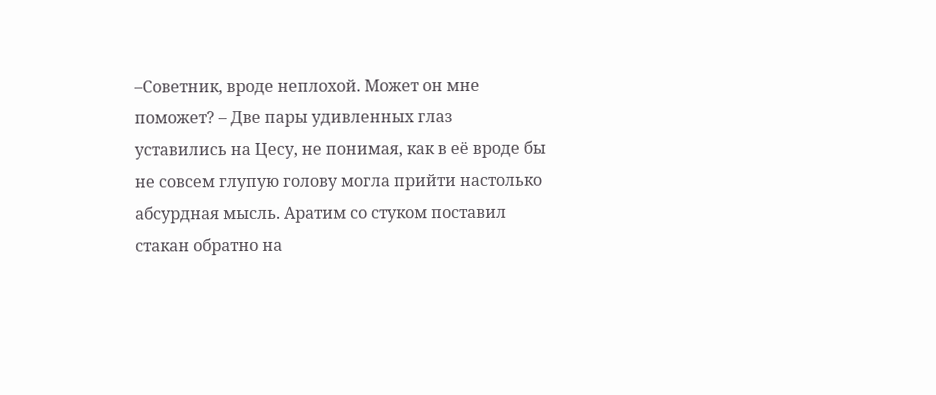–Советник, вроде неплохой. Может он мне поможет? – Две пары удивленных глаз уставились на Цесу, не понимая, как в её вроде бы не совсем глупую голову могла прийти настолько абсурдная мысль. Аратим со стуком поставил стакан обратно на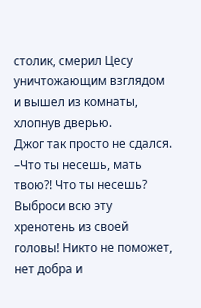столик, смерил Цесу уничтожающим взглядом и вышел из комнаты, хлопнув дверью.
Джог так просто не сдался.
–Что ты несешь, мать твою?! Что ты несешь? Выброси всю эту хренотень из своей головы! Никто не поможет, нет добра и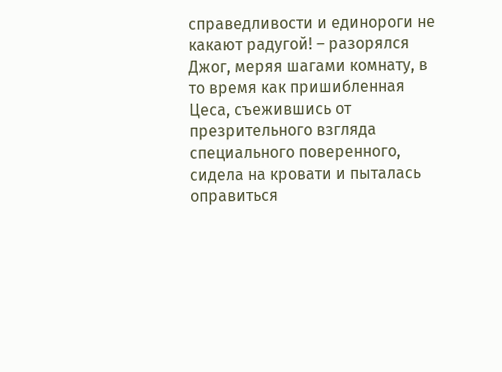справедливости и единороги не какают радугой! – разорялся Джог, меряя шагами комнату, в то время как пришибленная Цеса, съежившись от презрительного взгляда специального поверенного, сидела на кровати и пыталась оправиться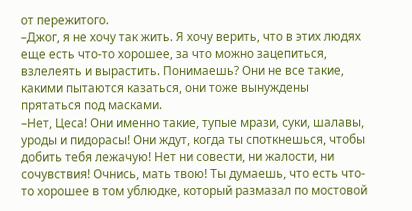от пережитого.
–Джог, я не хочу так жить. Я хочу верить, что в этих людях еще есть что-то хорошее, за что можно зацепиться, взлелеять и вырастить. Понимаешь? Они не все такие, какими пытаются казаться, они тоже вынуждены прятаться под масками.
–Нет, Цеса! Они именно такие, тупые мрази, суки, шалавы, уроды и пидорасы! Они ждут, когда ты споткнешься, чтобы добить тебя лежачую! Нет ни совести, ни жалости, ни сочувствия! Очнись, мать твою! Ты думаешь, что есть что-то хорошее в том ублюдке, который размазал по мостовой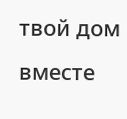твой дом вместе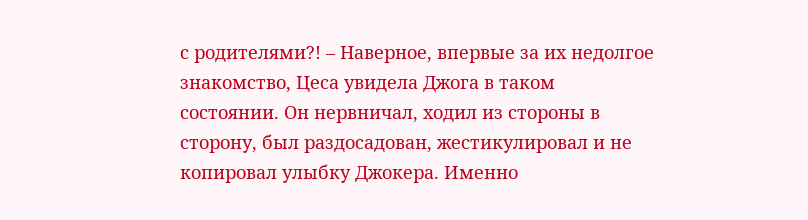с родителями?! – Наверное, впервые за их недолгое знакомство, Цеса увидела Джога в таком состоянии. Он нервничал, ходил из стороны в сторону, был раздосадован, жестикулировал и не копировал улыбку Джокера. Именно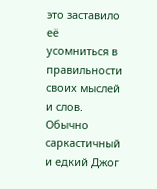это заставило её усомниться в правильности своих мыслей и слов. Обычно саркастичный и едкий Джог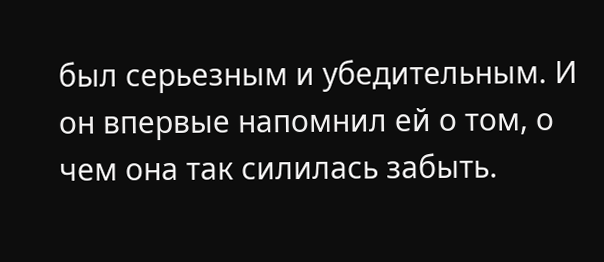был серьезным и убедительным. И он впервые напомнил ей о том, о чем она так силилась забыть.